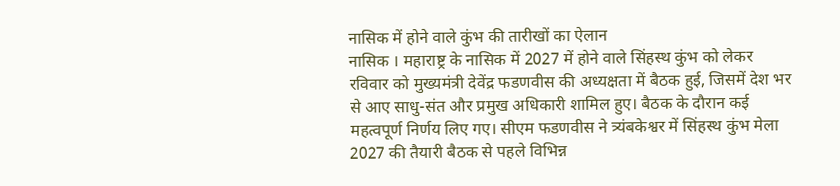नासिक में होने वाले कुंभ की तारीखों का ऐलान
नासिक । महाराष्ट्र के नासिक में 2027 में होने वाले सिंहस्थ कुंभ को लेकर रविवार को मुख्यमंत्री देवेंद्र फडणवीस की अध्यक्षता में बैठक हुई, जिसमें देश भर से आए साधु-संत और प्रमुख अधिकारी शामिल हुए। बैठक के दौरान कई महत्वपूर्ण निर्णय लिए गए। सीएम फडणवीस ने त्र्यंबकेश्वर में सिंहस्थ कुंभ मेला 2027 की तैयारी बैठक से पहले विभिन्न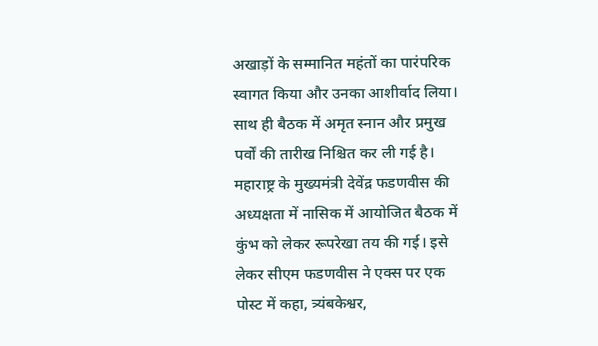अखाड़ों के सम्मानित महंतों का पारंपरिक स्वागत किया और उनका आशीर्वाद लिया। साथ ही बैठक में अमृत स्नान और प्रमुख पर्वों की तारीख निश्चित कर ली गई है।
महाराष्ट्र के मुख्यमंत्री देवेंद्र फडणवीस की अध्यक्षता में नासिक में आयोजित बैठक में कुंभ को लेकर रूपरेखा तय की गई। इसे लेकर सीएम फडणवीस ने एक्स पर एक पोस्ट में कहा, त्र्यंबकेश्वर,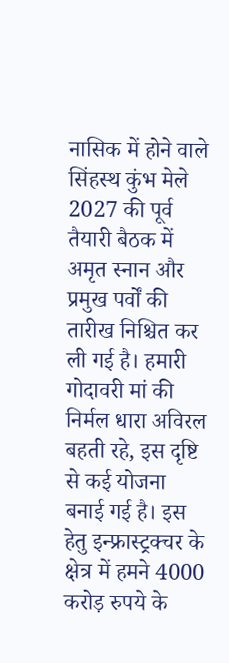नासिक में होने वाले सिंहस्थ कुंभ मेले 2027 की पूर्व तैयारी बैठक में अमृत स्नान और प्रमुख पर्वों की तारीख निश्चित कर ली गई है। हमारी गोदावरी मां की निर्मल धारा अविरल बहती रहे, इस दृष्टि से कई योजना बनाई गई है। इस हेतु इन्फ्रास्ट्रक्चर के क्षेत्र में हमने 4000 करोड़ रुपये के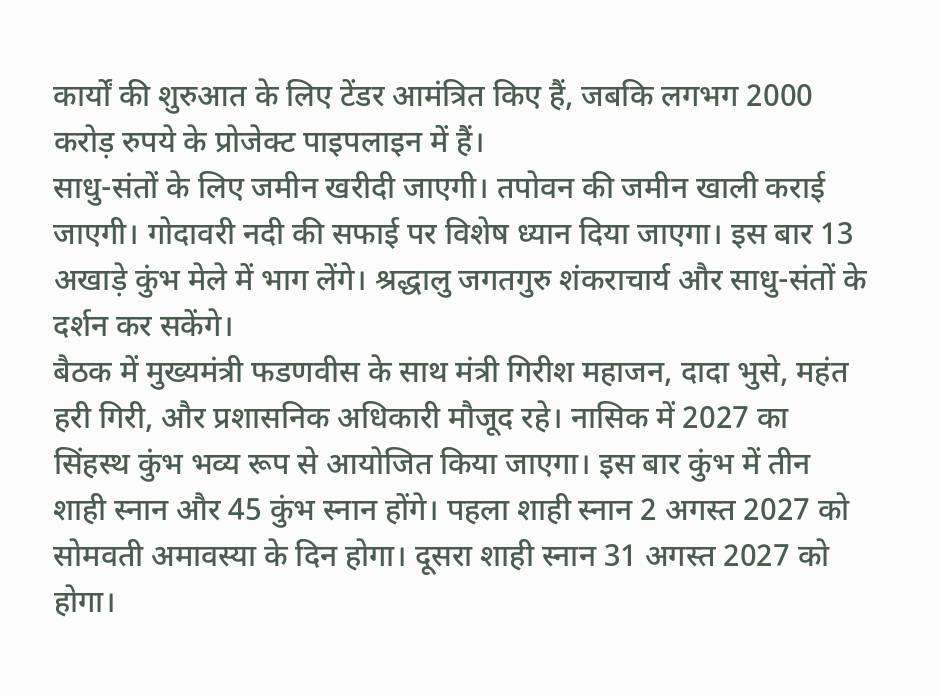कार्यों की शुरुआत के लिए टेंडर आमंत्रित किए हैं, जबकि लगभग 2000 करोड़ रुपये के प्रोजेक्ट पाइपलाइन में हैं।
साधु-संतों के लिए जमीन खरीदी जाएगी। तपोवन की जमीन खाली कराई जाएगी। गोदावरी नदी की सफाई पर विशेष ध्यान दिया जाएगा। इस बार 13 अखाड़े कुंभ मेले में भाग लेंगे। श्रद्धालु जगतगुरु शंकराचार्य और साधु-संतों के दर्शन कर सकेंगे।
बैठक में मुख्यमंत्री फडणवीस के साथ मंत्री गिरीश महाजन, दादा भुसे, महंत हरी गिरी, और प्रशासनिक अधिकारी मौजूद रहे। नासिक में 2027 का सिंहस्थ कुंभ भव्य रूप से आयोजित किया जाएगा। इस बार कुंभ में तीन शाही स्नान और 45 कुंभ स्नान होंगे। पहला शाही स्नान 2 अगस्त 2027 को सोमवती अमावस्या के दिन होगा। दूसरा शाही स्नान 31 अगस्त 2027 को होगा।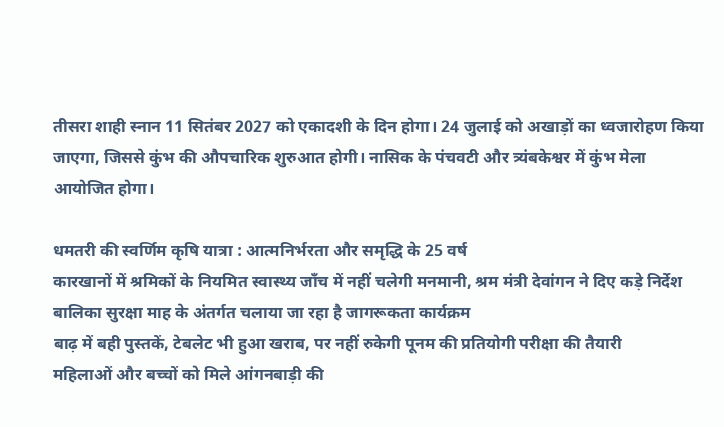तीसरा शाही स्नान 11 सितंबर 2027 को एकादशी के दिन होगा। 24 जुलाई को अखाड़ों का ध्वजारोहण किया जाएगा, जिससे कुंभ की औपचारिक शुरुआत होगी। नासिक के पंचवटी और त्र्यंबकेश्वर में कुंभ मेला आयोजित होगा।

धमतरी की स्वर्णिम कृषि यात्रा : आत्मनिर्भरता और समृद्धि के 25 वर्ष
कारखानों में श्रमिकों के नियमित स्वास्थ्य जाँच में नहीं चलेगी मनमानी, श्रम मंत्री देवांगन ने दिए कड़े निर्देश
बालिका सुरक्षा माह के अंतर्गत चलाया जा रहा है जागरूकता कार्यक्रम
बाढ़ में बही पुस्तकें, टेबलेट भी हुआ खराब, पर नहीं रुकेगी पूनम की प्रतियोगी परीक्षा की तैयारी
महिलाओं और बच्चों को मिले आंगनबाड़ी की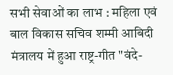सभी सेवाओं का लाभ : महिला एवं बाल विकास सचिव शम्मी आबिदी
मंत्रालय में हुआ राष्ट्र-गीत "वंदे-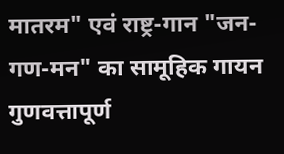मातरम" एवं राष्ट्र-गान "जन-गण-मन" का सामूहिक गायन
गुणवत्तापूर्ण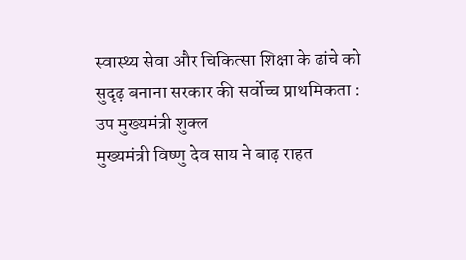स्वास्थ्य सेवा और चिकित्सा शिक्षा के ढांचे को सुदृढ़ बनाना सरकार की सर्वोच्च प्राथमिकता : उप मुख्यमंत्री शुक्ल
मुख्यमंत्री विष्णु देव साय ने बाढ़ राहत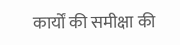कार्यों की समीक्षा की